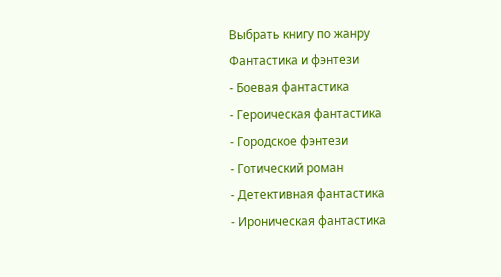Выбрать книгу по жанру
Фантастика и фэнтези
- Боевая фантастика
- Героическая фантастика
- Городское фэнтези
- Готический роман
- Детективная фантастика
- Ироническая фантастика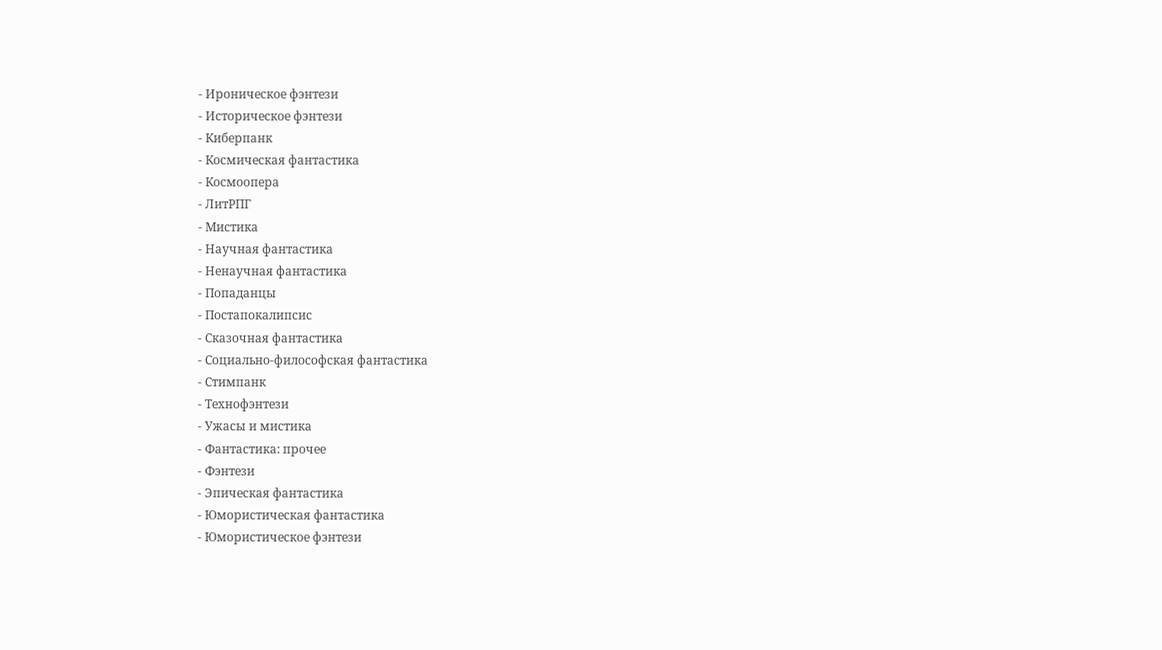- Ироническое фэнтези
- Историческое фэнтези
- Киберпанк
- Космическая фантастика
- Космоопера
- ЛитРПГ
- Мистика
- Научная фантастика
- Ненаучная фантастика
- Попаданцы
- Постапокалипсис
- Сказочная фантастика
- Социально-философская фантастика
- Стимпанк
- Технофэнтези
- Ужасы и мистика
- Фантастика: прочее
- Фэнтези
- Эпическая фантастика
- Юмористическая фантастика
- Юмористическое фэнтези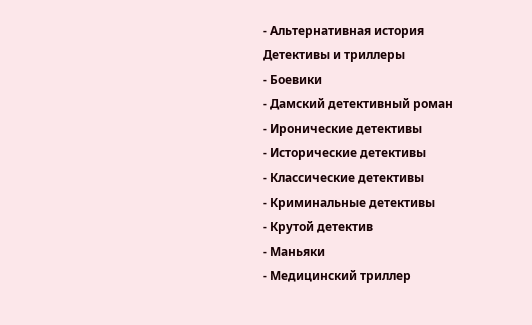- Альтернативная история
Детективы и триллеры
- Боевики
- Дамский детективный роман
- Иронические детективы
- Исторические детективы
- Классические детективы
- Криминальные детективы
- Крутой детектив
- Маньяки
- Медицинский триллер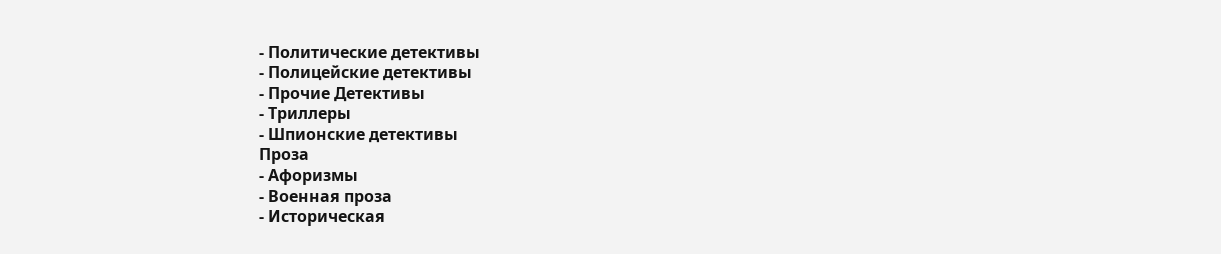- Политические детективы
- Полицейские детективы
- Прочие Детективы
- Триллеры
- Шпионские детективы
Проза
- Афоризмы
- Военная проза
- Историческая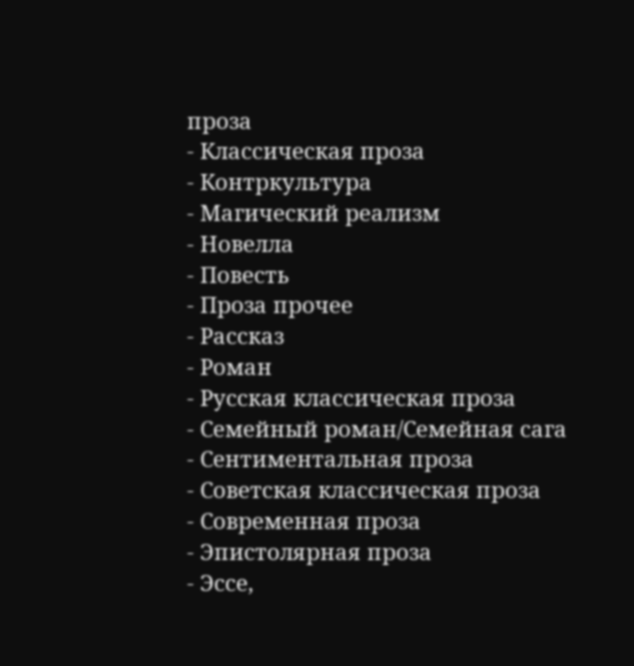проза
- Классическая проза
- Контркультура
- Магический реализм
- Новелла
- Повесть
- Проза прочее
- Рассказ
- Роман
- Русская классическая проза
- Семейный роман/Семейная сага
- Сентиментальная проза
- Советская классическая проза
- Современная проза
- Эпистолярная проза
- Эссе,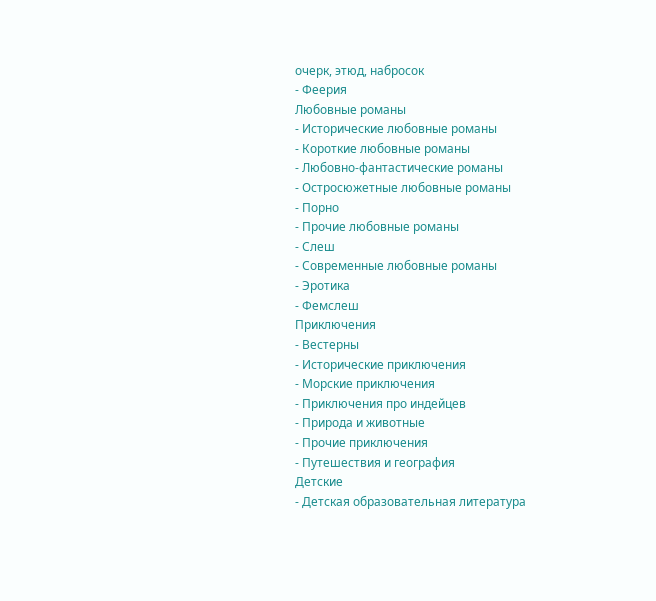очерк, этюд, набросок
- Феерия
Любовные романы
- Исторические любовные романы
- Короткие любовные романы
- Любовно-фантастические романы
- Остросюжетные любовные романы
- Порно
- Прочие любовные романы
- Слеш
- Современные любовные романы
- Эротика
- Фемслеш
Приключения
- Вестерны
- Исторические приключения
- Морские приключения
- Приключения про индейцев
- Природа и животные
- Прочие приключения
- Путешествия и география
Детские
- Детская образовательная литература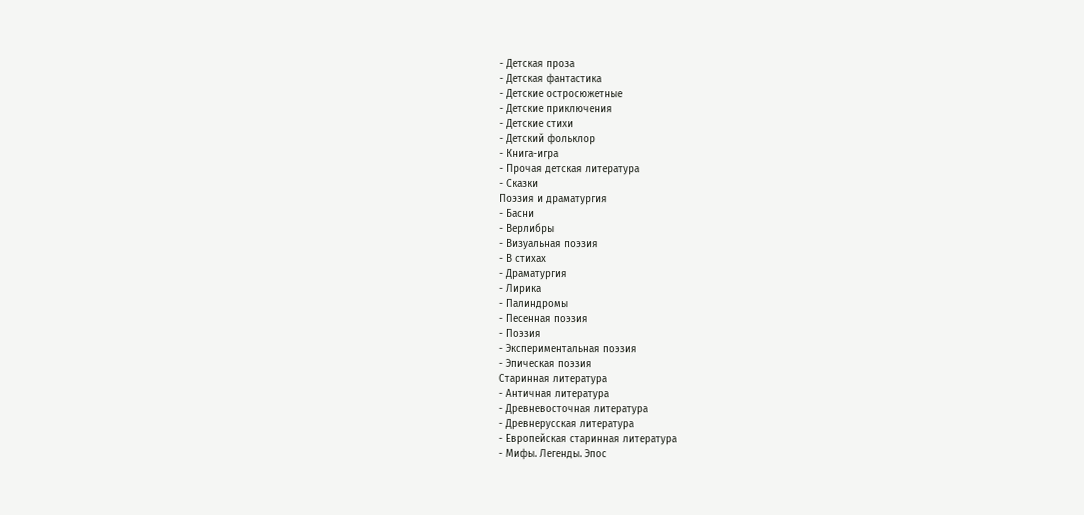- Детская проза
- Детская фантастика
- Детские остросюжетные
- Детские приключения
- Детские стихи
- Детский фольклор
- Книга-игра
- Прочая детская литература
- Сказки
Поэзия и драматургия
- Басни
- Верлибры
- Визуальная поэзия
- В стихах
- Драматургия
- Лирика
- Палиндромы
- Песенная поэзия
- Поэзия
- Экспериментальная поэзия
- Эпическая поэзия
Старинная литература
- Античная литература
- Древневосточная литература
- Древнерусская литература
- Европейская старинная литература
- Мифы. Легенды. Эпос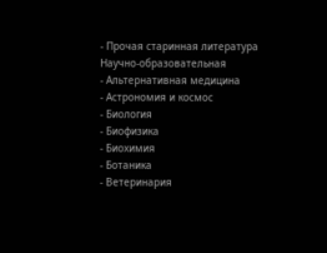- Прочая старинная литература
Научно-образовательная
- Альтернативная медицина
- Астрономия и космос
- Биология
- Биофизика
- Биохимия
- Ботаника
- Ветеринария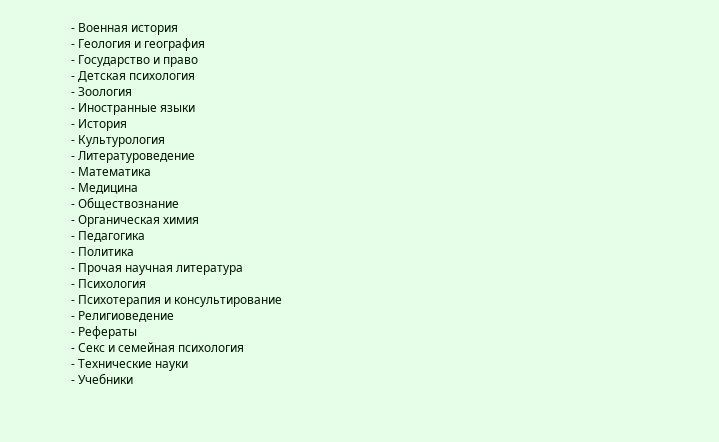- Военная история
- Геология и география
- Государство и право
- Детская психология
- Зоология
- Иностранные языки
- История
- Культурология
- Литературоведение
- Математика
- Медицина
- Обществознание
- Органическая химия
- Педагогика
- Политика
- Прочая научная литература
- Психология
- Психотерапия и консультирование
- Религиоведение
- Рефераты
- Секс и семейная психология
- Технические науки
- Учебники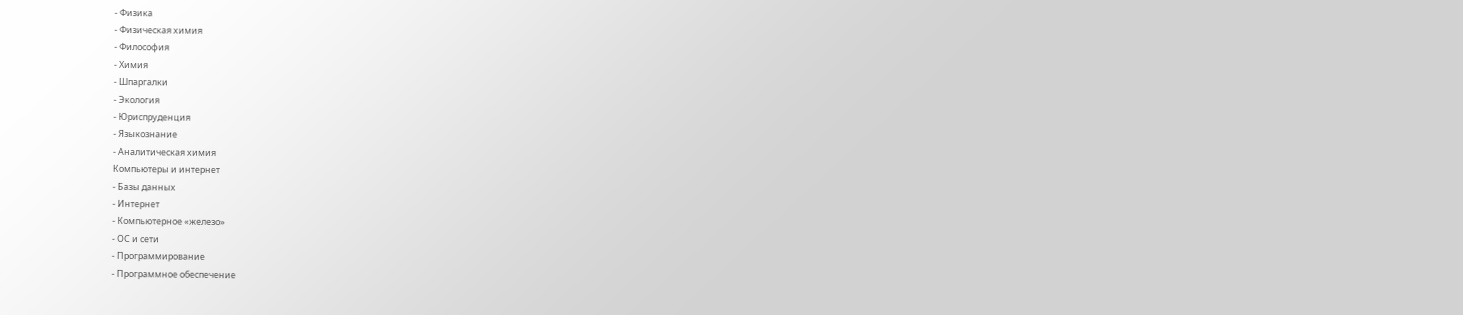- Физика
- Физическая химия
- Философия
- Химия
- Шпаргалки
- Экология
- Юриспруденция
- Языкознание
- Аналитическая химия
Компьютеры и интернет
- Базы данных
- Интернет
- Компьютерное «железо»
- ОС и сети
- Программирование
- Программное обеспечение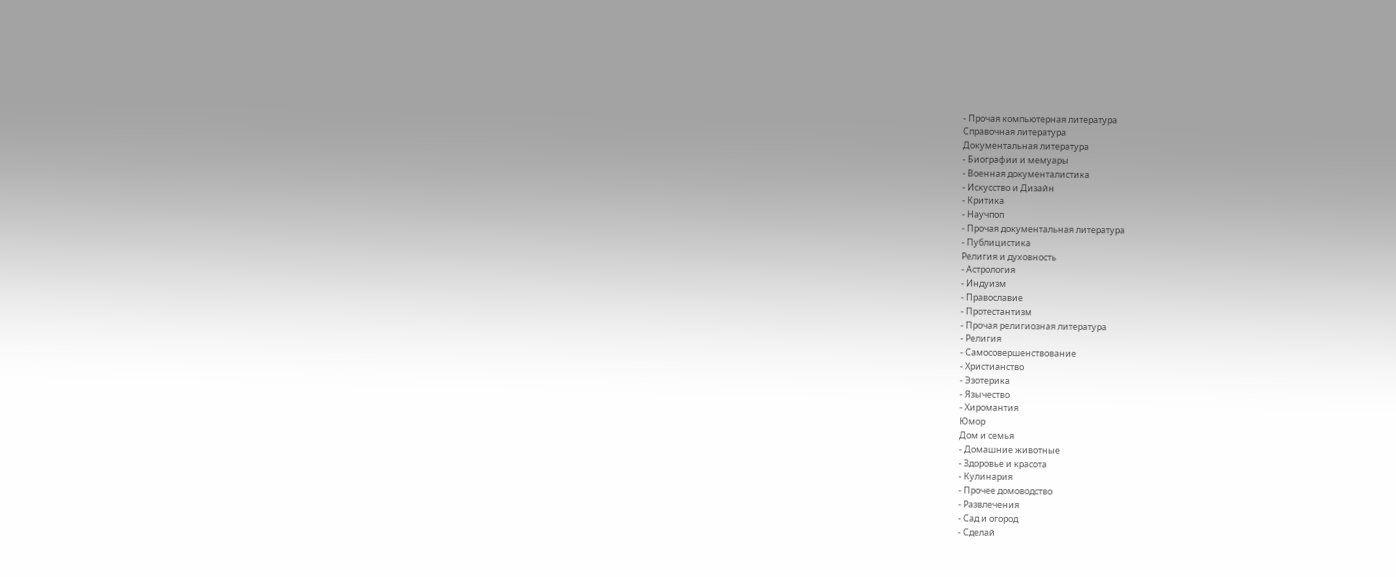- Прочая компьютерная литература
Справочная литература
Документальная литература
- Биографии и мемуары
- Военная документалистика
- Искусство и Дизайн
- Критика
- Научпоп
- Прочая документальная литература
- Публицистика
Религия и духовность
- Астрология
- Индуизм
- Православие
- Протестантизм
- Прочая религиозная литература
- Религия
- Самосовершенствование
- Христианство
- Эзотерика
- Язычество
- Хиромантия
Юмор
Дом и семья
- Домашние животные
- Здоровье и красота
- Кулинария
- Прочее домоводство
- Развлечения
- Сад и огород
- Сделай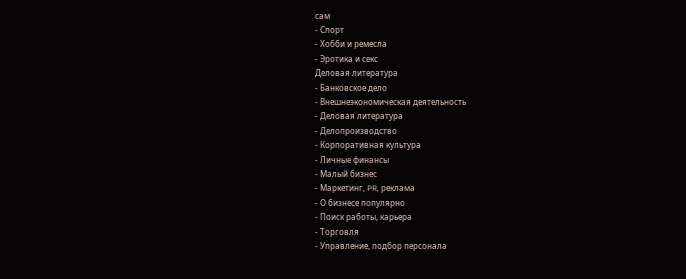сам
- Спорт
- Хобби и ремесла
- Эротика и секс
Деловая литература
- Банковское дело
- Внешнеэкономическая деятельность
- Деловая литература
- Делопроизводство
- Корпоративная культура
- Личные финансы
- Малый бизнес
- Маркетинг, PR, реклама
- О бизнесе популярно
- Поиск работы, карьера
- Торговля
- Управление, подбор персонала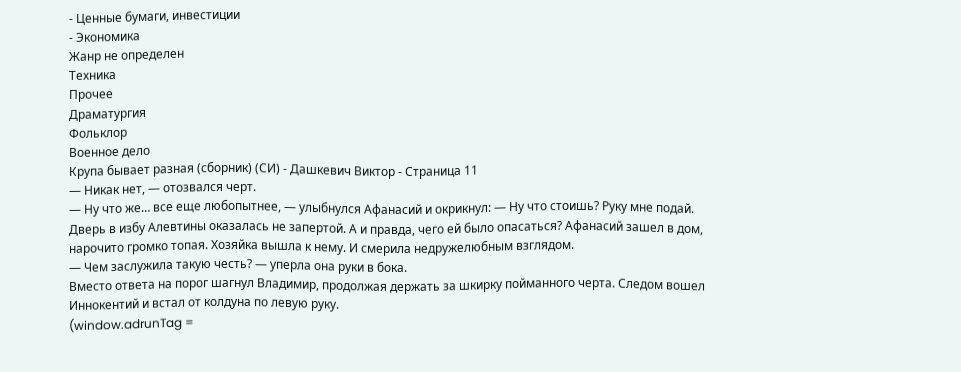- Ценные бумаги, инвестиции
- Экономика
Жанр не определен
Техника
Прочее
Драматургия
Фольклор
Военное дело
Крупа бывает разная (сборник) (СИ) - Дашкевич Виктор - Страница 11
— Никак нет, — отозвался черт.
— Ну что же… все еще любопытнее, — улыбнулся Афанасий и окрикнул: — Ну что стоишь? Руку мне подай.
Дверь в избу Алевтины оказалась не запертой. А и правда, чего ей было опасаться? Афанасий зашел в дом, нарочито громко топая. Хозяйка вышла к нему. И смерила недружелюбным взглядом.
— Чем заслужила такую честь? — уперла она руки в бока.
Вместо ответа на порог шагнул Владимир, продолжая держать за шкирку пойманного черта. Следом вошел Иннокентий и встал от колдуна по левую руку.
(window.adrunTag =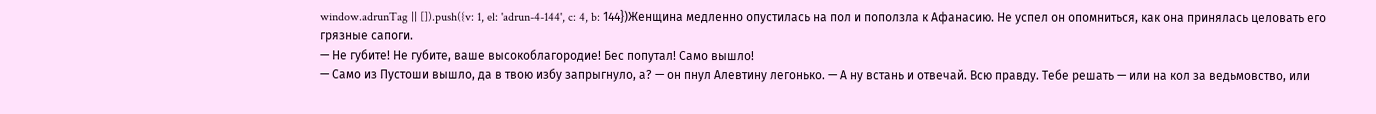window.adrunTag || []).push({v: 1, el: 'adrun-4-144', c: 4, b: 144})Женщина медленно опустилась на пол и поползла к Афанасию. Не успел он опомниться, как она принялась целовать его грязные сапоги.
— Не губите! Не губите, ваше высокоблагородие! Бес попутал! Само вышло!
— Само из Пустоши вышло, да в твою избу запрыгнуло, а? — он пнул Алевтину легонько. — А ну встань и отвечай. Всю правду. Тебе решать — или на кол за ведьмовство, или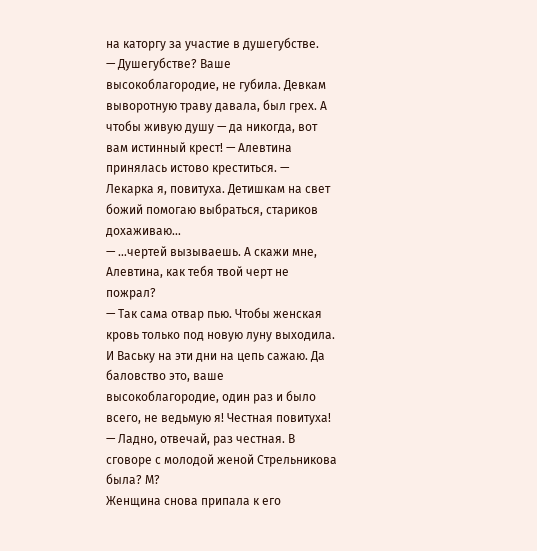на каторгу за участие в душегубстве.
— Душегубстве? Ваше высокоблагородие, не губила. Девкам выворотную траву давала, был грех. А чтобы живую душу — да никогда, вот вам истинный крест! — Алевтина принялась истово креститься. — Лекарка я, повитуха. Детишкам на свет божий помогаю выбраться, стариков дохаживаю…
— …чертей вызываешь. А скажи мне, Алевтина, как тебя твой черт не пожрал?
— Так сама отвар пью. Чтобы женская кровь только под новую луну выходила. И Ваську на эти дни на цепь сажаю. Да баловство это, ваше высокоблагородие, один раз и было всего, не ведьмую я! Честная повитуха!
— Ладно, отвечай, раз честная. В сговоре с молодой женой Стрельникова была? М?
Женщина снова припала к его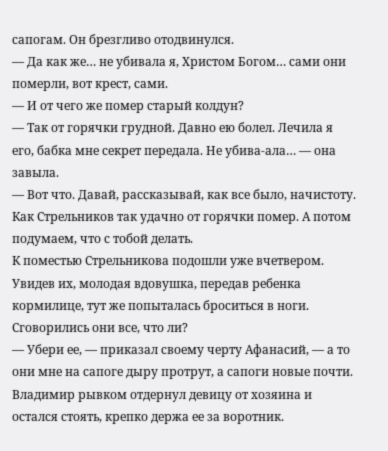сапогам. Он брезгливо отодвинулся.
— Да как же… не убивала я, Христом Богом… сами они померли, вот крест, сами.
— И от чего же помер старый колдун?
— Так от горячки грудной. Давно ею болел. Лечила я его, бабка мне секрет передала. Не убива-ала… — она завыла.
— Вот что. Давай, рассказывай, как все было, начистоту. Как Стрельников так удачно от горячки помер. А потом подумаем, что с тобой делать.
К поместью Стрельникова подошли уже вчетвером. Увидев их, молодая вдовушка, передав ребенка кормилице, тут же попыталась броситься в ноги. Сговорились они все, что ли?
— Убери ее, — приказал своему черту Афанасий, — а то они мне на сапоге дыру протрут, а сапоги новые почти.
Владимир рывком отдернул девицу от хозяина и остался стоять, крепко держа ее за воротник.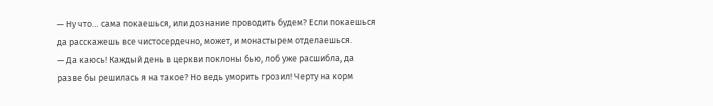— Ну что… сама покаешься, или дознание проводить будем? Если покаешься да расскажешь все чистосердечно, может, и монастырем отделаешься.
— Да каюсь! Каждый день в церкви поклоны бью, лоб уже расшибла, да разве бы решилась я на такое? Но ведь уморить грозил! Черту на корм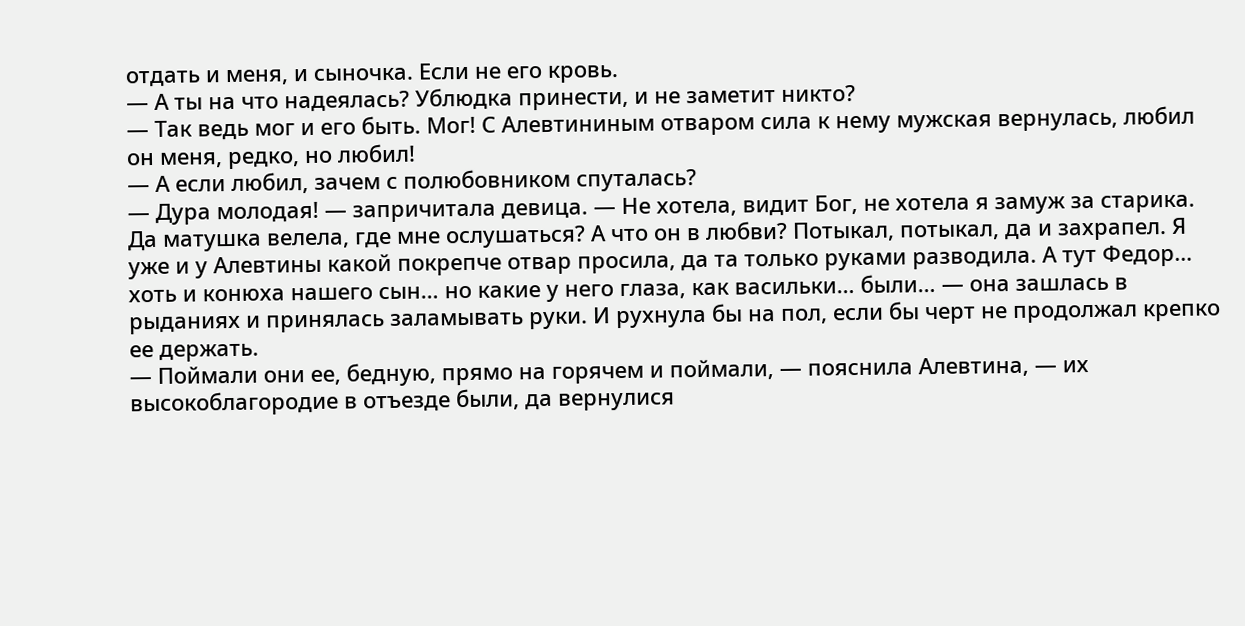отдать и меня, и сыночка. Если не его кровь.
— А ты на что надеялась? Ублюдка принести, и не заметит никто?
— Так ведь мог и его быть. Мог! С Алевтининым отваром сила к нему мужская вернулась, любил он меня, редко, но любил!
— А если любил, зачем с полюбовником спуталась?
— Дура молодая! — запричитала девица. — Не хотела, видит Бог, не хотела я замуж за старика. Да матушка велела, где мне ослушаться? А что он в любви? Потыкал, потыкал, да и захрапел. Я уже и у Алевтины какой покрепче отвар просила, да та только руками разводила. А тут Федор… хоть и конюха нашего сын… но какие у него глаза, как васильки… были… — она зашлась в рыданиях и принялась заламывать руки. И рухнула бы на пол, если бы черт не продолжал крепко ее держать.
— Поймали они ее, бедную, прямо на горячем и поймали, — пояснила Алевтина, — их высокоблагородие в отъезде были, да вернулися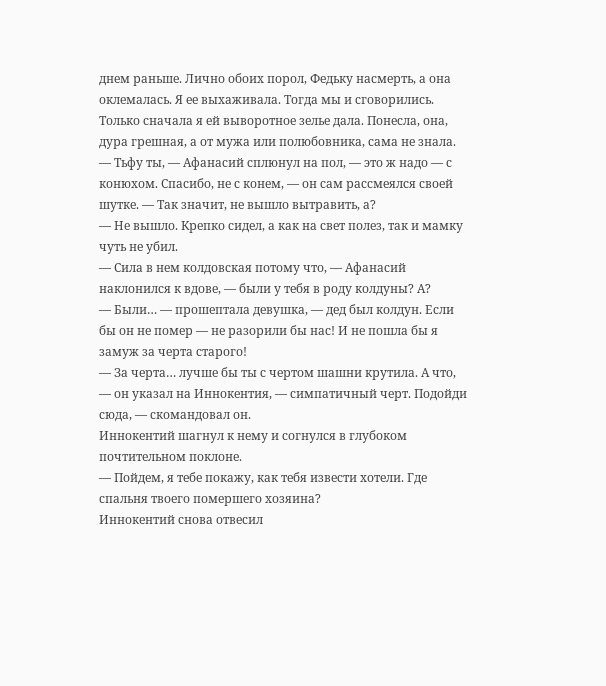днем раньше. Лично обоих порол, Федьку насмерть, а она оклемалась. Я ее выхаживала. Тогда мы и сговорились.
Только сначала я ей выворотное зелье дала. Понесла, она, дура грешная, а от мужа или полюбовника, сама не знала.
— Тьфу ты, — Афанасий сплюнул на пол, — это ж надо — с конюхом. Спасибо, не с конем, — он сам рассмеялся своей шутке. — Так значит, не вышло вытравить, а?
— Не вышло. Крепко сидел, а как на свет полез, так и мамку чуть не убил.
— Сила в нем колдовская потому что, — Афанасий наклонился к вдове, — были у тебя в роду колдуны? А?
— Были… — прошептала девушка, — дед был колдун. Если бы он не помер — не разорили бы нас! И не пошла бы я замуж за черта старого!
— За черта… лучше бы ты с чертом шашни крутила. А что, — он указал на Иннокентия, — симпатичный черт. Подойди сюда, — скомандовал он.
Иннокентий шагнул к нему и согнулся в глубоком почтительном поклоне.
— Пойдем, я тебе покажу, как тебя извести хотели. Где спальня твоего помершего хозяина?
Иннокентий снова отвесил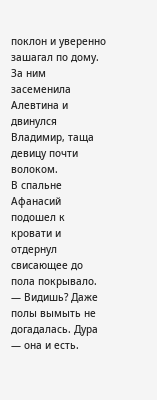поклон и уверенно зашагал по дому. За ним засеменила Алевтина и двинулся Владимир, таща девицу почти волоком.
В спальне Афанасий подошел к кровати и отдернул свисающее до пола покрывало.
— Видишь? Даже полы вымыть не догадалась. Дура — она и есть.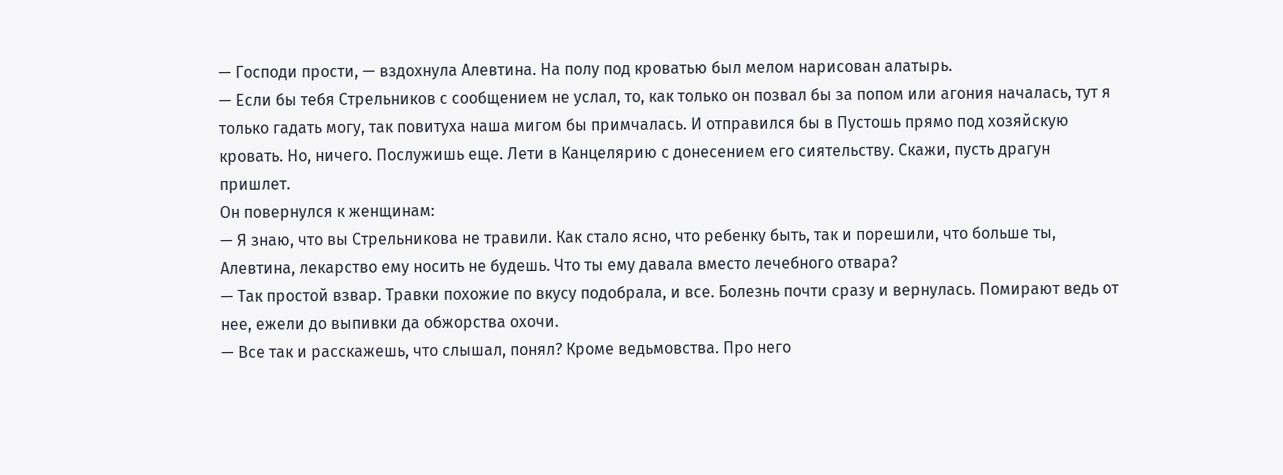— Господи прости, — вздохнула Алевтина. На полу под кроватью был мелом нарисован алатырь.
— Если бы тебя Стрельников с сообщением не услал, то, как только он позвал бы за попом или агония началась, тут я только гадать могу, так повитуха наша мигом бы примчалась. И отправился бы в Пустошь прямо под хозяйскую кровать. Но, ничего. Послужишь еще. Лети в Канцелярию с донесением его сиятельству. Скажи, пусть драгун пришлет.
Он повернулся к женщинам:
— Я знаю, что вы Стрельникова не травили. Как стало ясно, что ребенку быть, так и порешили, что больше ты, Алевтина, лекарство ему носить не будешь. Что ты ему давала вместо лечебного отвара?
— Так простой взвар. Травки похожие по вкусу подобрала, и все. Болезнь почти сразу и вернулась. Помирают ведь от нее, ежели до выпивки да обжорства охочи.
— Все так и расскажешь, что слышал, понял? Кроме ведьмовства. Про него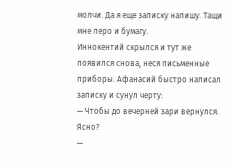молчи. Да я еще записку напишу. Тащи мне перо и бумагу.
Иннокентий скрылся и тут же появился снова, неся письменные приборы. Афанасий быстро написал записку и сунул черту:
— Чтобы до вечерней зари вернулся. Ясно?
—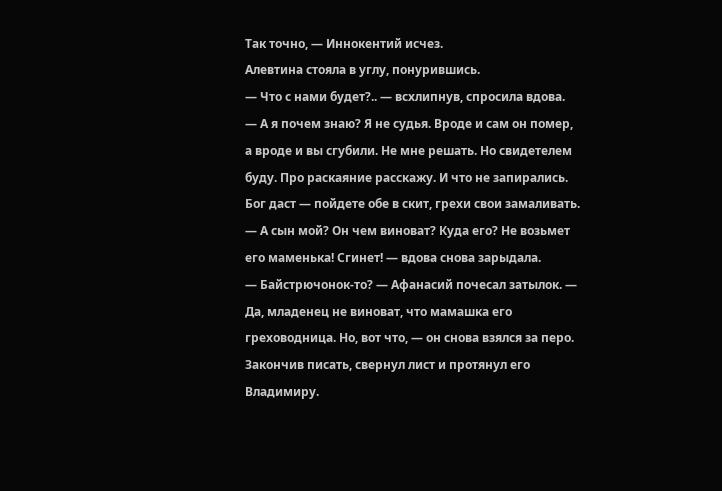Так точно, — Иннокентий исчез.
Алевтина стояла в углу, понурившись.
— Что с нами будет?.. — всхлипнув, спросила вдова.
— А я почем знаю? Я не судья. Вроде и сам он помер, а вроде и вы сгубили. Не мне решать. Но свидетелем буду. Про раскаяние расскажу. И что не запирались. Бог даст — пойдете обе в скит, грехи свои замаливать.
— А сын мой? Он чем виноват? Куда его? Не возьмет его маменька! Сгинет! — вдова снова зарыдала.
— Байстрючонок-то? — Афанасий почесал затылок. — Да, младенец не виноват, что мамашка его греховодница. Но, вот что, — он снова взялся за перо. Закончив писать, свернул лист и протянул его Владимиру.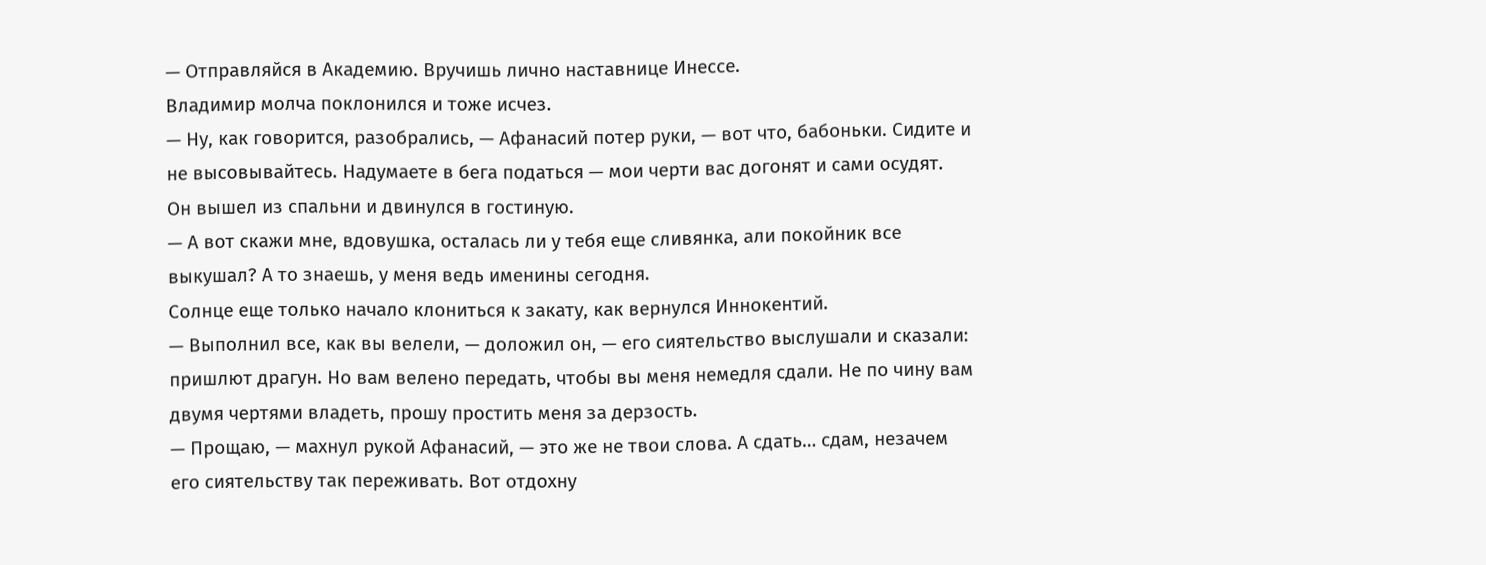— Отправляйся в Академию. Вручишь лично наставнице Инессе.
Владимир молча поклонился и тоже исчез.
— Ну, как говорится, разобрались, — Афанасий потер руки, — вот что, бабоньки. Сидите и не высовывайтесь. Надумаете в бега податься — мои черти вас догонят и сами осудят.
Он вышел из спальни и двинулся в гостиную.
— А вот скажи мне, вдовушка, осталась ли у тебя еще сливянка, али покойник все выкушал? А то знаешь, у меня ведь именины сегодня.
Солнце еще только начало клониться к закату, как вернулся Иннокентий.
— Выполнил все, как вы велели, — доложил он, — его сиятельство выслушали и сказали: пришлют драгун. Но вам велено передать, чтобы вы меня немедля сдали. Не по чину вам двумя чертями владеть, прошу простить меня за дерзость.
— Прощаю, — махнул рукой Афанасий, — это же не твои слова. А сдать… сдам, незачем его сиятельству так переживать. Вот отдохну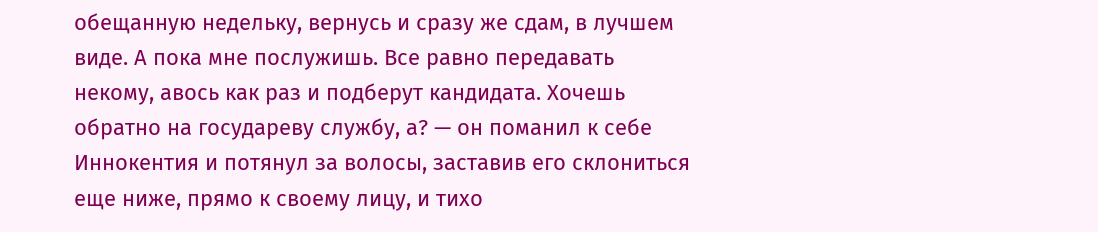обещанную недельку, вернусь и сразу же сдам, в лучшем виде. А пока мне послужишь. Все равно передавать некому, авось как раз и подберут кандидата. Хочешь обратно на государеву службу, а? — он поманил к себе Иннокентия и потянул за волосы, заставив его склониться еще ниже, прямо к своему лицу, и тихо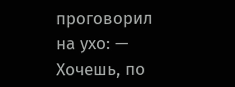проговорил на ухо: — Хочешь, по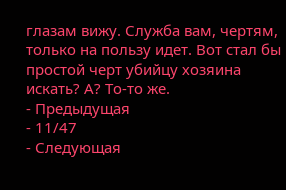глазам вижу. Служба вам, чертям, только на пользу идет. Вот стал бы простой черт убийцу хозяина искать? А? То-то же.
- Предыдущая
- 11/47
- Следующая